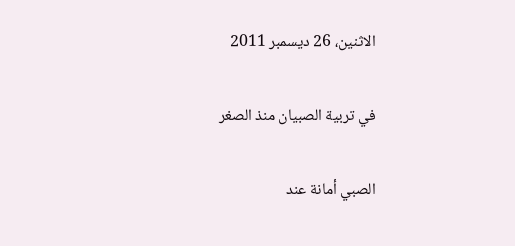الاثنين، 26 ديسمبر 2011

في تربية الصبيان منذ الصغر

الصبي أمانة عند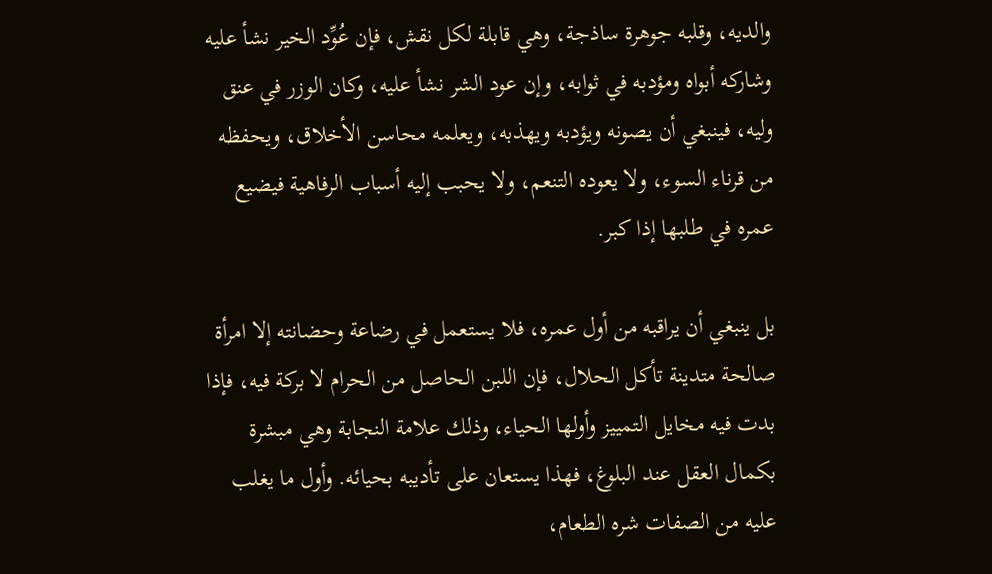والديه، وقلبه جوهرة ساذجة، وهي قابلة لكل نقش، فإن عُوِّد الخير نشأ عليه وشاركه أبواه ومؤدبه في ثوابه، وإن عود الشر نشأ عليه، وكان الوزر في عنق وليه، فينبغي أن يصونه ويؤدبه ويهذبه، ويعلمه محاسن الأخلاق، ويحفظه من قرناء السوء، ولا يعوده التنعم، ولا يحبب إليه أسباب الرفاهية فيضيع عمره في طلبها إذا كبر.

بل ينبغي أن يراقبه من أول عمره، فلا يستعمل في رضاعة وحضانته إلا امرأة صالحة متدينة تأكل الحلال، فإن اللبن الحاصل من الحرام لا بركة فيه، فإذا بدت فيه مخايل التمييز وأولها الحياء، وذلك علامة النجابة وهي مبشرة بكمال العقل عند البلوغ، فهذا يستعان على تأديبه بحيائه. وأول ما يغلب عليه من الصفات شره الطعام،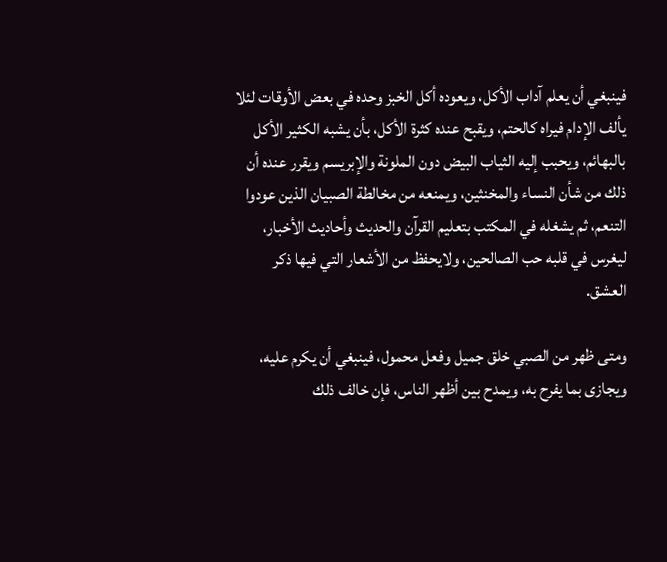فينبغي أن يعلم آداب الأكل، ويعوده أكل الخبز وحده في بعض الأوقات لئلا يألف الإدام فيراه كالحتم، ويقبح عنده كثرة الأكل، بأن يشبه الكثير الأكل بالبهائم، ويحبب إليه الثياب البيض دون الملونة والإبريسم ويقرر عنده أن ذلك من شأن النساء والمخنثين، ويمنعه من مخالطة الصبيان الذين عودوا التنعم، ثم يشغله في المكتب بتعليم القرآن والحديث وأحاديث الأخبار، ليغرس في قلبه حب الصالحين، ولايحفظ من الأشعار التي فيها ذكر العشق.

ومتى ظهر من الصبي خلق جميل وفعل محمول، فينبغي أن يكرم عليه، ويجازى بما يفرح به، ويمدح بين أظهر الناس، فإن خالف ذلك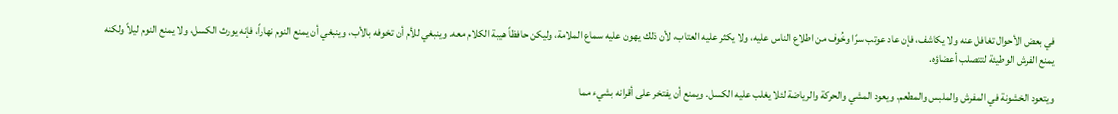في بعض الأحوال تغافل عنه ولا يكاشف، فإن عاد عوتب سرًا وخُوف من اطلاع الناس عليه، ولا يكثر عليه العتاب، لأن ذلك يهون عليه سماع الملامة، وليكن حافظاً هيبة الكلام معه. وينبغي للأم أن تخوفه بالأب، وينبغي أن يمنع النوم نهاراً، فإنه يورث الكسل، ولا يمنع النوم ليلاً ولكنه يمنع الفرش الوطيئة لتتصلب أعضاؤه.

ويتعود الخشونة في المفرش والملبس والمطعم. ويعود المشي والحركة والرياضة لئلا يغلب عليه الكسل. ويمنع أن يفتخر على أقرانه بشيء مما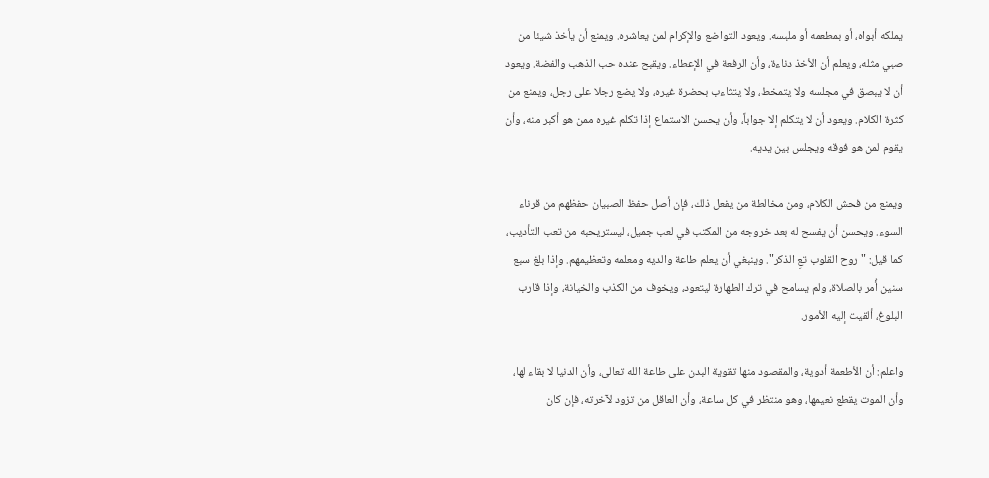يملكه أبواه، أو بمطعمه أو ملبسه. ويعود التواضع والإكرام لمن يعاشره. ويمنع أن يأخذ شيئا من صبي مثله، ويعلم أن الأخذ دناءة، وأن الرفعة في الإعطاء. ويقبح عنده حب الذهب والفضة. ويعود أن لا يبصق في مجلسه ولا يتمخط، ولا يتثاءب بحضرة غيره، ولا يضع رجلا على رجل، ويمنع من كثرة الكلام. ويعود أن لا يتكلم إلا جواباً، وأن يحسن الاستماع إذا تكلم غيره ممن هو أكبر منه، وأن يقوم لمن هو فوقه ويجلس بين يديه.

ويمنع من فحش الكلام، ومن مخالطة من يفعل ذلك، فإن أصل حفظ الصبيان حفظهم من قرناء السوء. ويحسن أن يفسح له بعد خروجه من المكتب في لعب جميل، ليستريحبه من تعب التأديب، كما قيل: "روح القلوب تعِ الذكر". وينبغي أن يعلم طاعة والديه ومعلمه وتعظيمهم. وإذا بلغ سبع سنين أُمر بالصلاة، ولم يسامح في ترك الطهارة ليتعود، ويخوف من الكذب والخيانة، وإذا قارب البلوغ، ألقيت إليه الأمور.

واعلم: أن الأطعمة أدوية، والمقصود منها تقوية البدن على طاعة الله تعالى، وأن الدنيا لا بقاء لها، وأن الموت يقطع نعيمها، وهو منتظر في كل ساعة، وأن العاقل من تزود لآخرته، فإن كان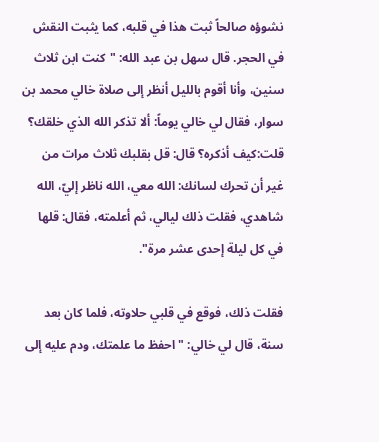نشوؤه صالحاً ثبت هذا في قلبه، كما يثبت النقش في الحجر. قال سهل بن عبد الله: "كنت ابن ثلاث سنين، وأنا أقوم بالليل أنظر إلى صلاة خالي محمد بن سوار، فقال لي خالي يوماً: ألا تذكر الله الذي خلقك؟ قلت:كيف أذكره؟ قال: قل بقلبك ثلاث مرات من غير أن تحرك لسانك: الله معي، الله ناظر إليّ، الله شاهدي، فقلت ذلك ليالي، ثم أعلمته، فقال: قلها في كل ليلة إحدى عشر مرة".

فقلت ذلك، فوقع في قلبي حلاوته، فلما كان بعد سنة، قال لي خالي: "احفظ ما علمتك، ودم عليه إلى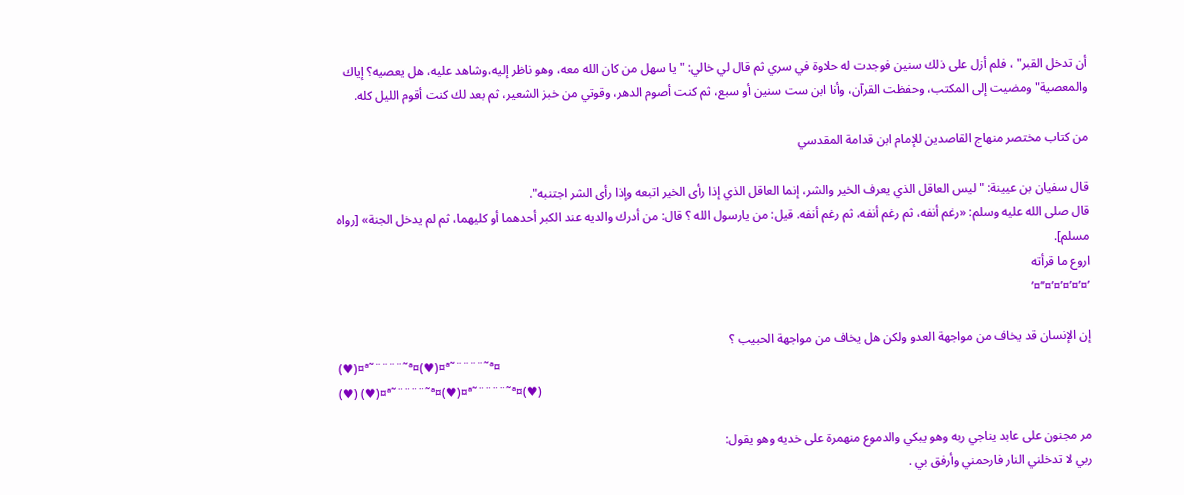أن تدخل القبر" ، فلم أزل على ذلك سنين فوجدت له حلاوة في سري ثم قال لي خالي: "يا سهل من كان الله معه، وهو ناظر إليه،وشاهد عليه، هل يعصيه؟ إياك والمعصية" ومضيت إلى المكتب، وحفظت القرآن، وأنا ابن ست سنين أو سبع، ثم كنت أصوم الدهر، وقوتي من خبز الشعير، ثم بعد لك كنت أقوم الليل كله.

من كتاب مختصر منهاج القاصدين للإمام ابن قدامة المقدسي

قال سفيان بن عيينة: "ليس العاقل الذي يعرف الخير والشر، إنما العاقل الذي إذا رأى الخير اتبعه وإذا رأى الشر اجتنبه".
قال صلى الله عليه وسلم: «رغم أنفه، ثم رغم أنفه، ثم رغم أنفه. قيل: من يارسول الله ؟ قال: من أدرك والديه عند الكبر أحدهما أو كليهما، ثم لم يدخل الجنة» [رواه مسلم].
اروع ما قرأته
’¤’¤’¤’¤’¤’’¤’

إن الإنسان قد يخاف من مواجهة العدو ولكن هل يخاف من مواجهة الحبيب ؟
(♥)¤ª˜¨¨¨¨˜ª¤(♥)¤ª˜¨¨¨¨˜ª¤
(♥) (♥)¤ª˜¨¨¨¨˜ª¤(♥)¤ª˜¨¨¨¨˜ª¤(♥)

مر مجنون على عابد يناجي ربه وهو يبكي والدموع منهمرة على خديه وهو يقول:
ربي لا تدخلني النار فارحمني وأرفق بي .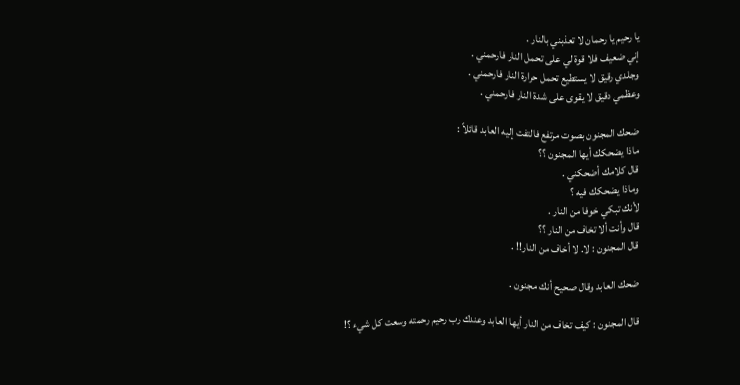يا رحيم يا رحمان لا تعذبني بالنار .
إني ضعيف فلا قوة لي على تحمل النار فارحمني .
وجلدي رقيق لا يستطيع تحمل حرارة النار فارحمني .
وعظمي دقيق لا يقوى على شدة النار فارحمني .

ضحك المجنون بصوت مرتفع فالتفت إليه العابد قائلاً :
ماذا يضحكك أيها المجنون ؟؟
قال كلامك أضحكني .
وماذا يضحكك فيه ؟
لأنك تبكي خوفا من النار .
قال وأنت ألا تخاف من النار ؟؟
قال المجنون : لا. لا أخاف من النار!! .

ضحك العابد وقال صحيح أنك مجنون .

قال المجنون : كيف تخاف من النار أيها العابد وعندك رب رحيم رحمته وسعت كل شيء ؟!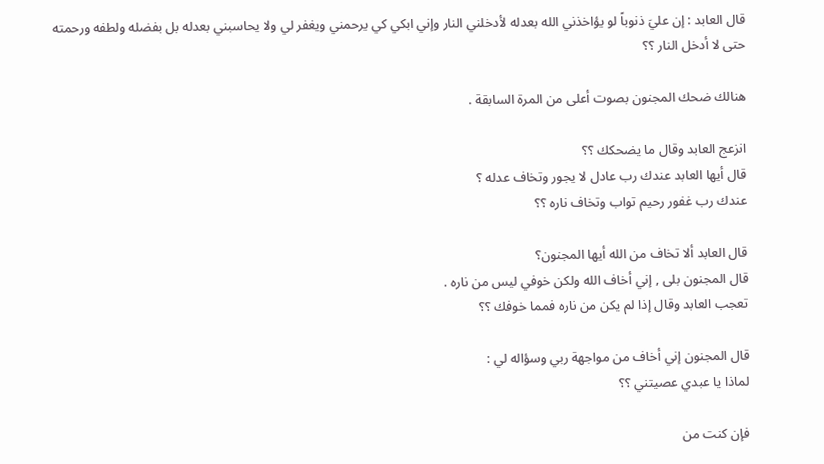قال العابد : إن عليَ ذنوباً لو يؤاخذني الله بعدله لأدخلني النار وإني ابكي كي يرحمني ويغفر لي ولا يحاسبني بعدله بل بفضله ولطفه ورحمته حتى لا أدخل النار ؟؟

هنالك ضحك المجنون بصوت أعلى من المرة السابقة .

انزعج العابد وقال ما يضحكك ؟؟
قال أيها العابد عندك رب عادل لا يجور وتخاف عدله ؟
عندك رب غفور رحيم تواب وتخاف ناره ؟؟

قال العابد ألا تخاف من الله أيها المجنون؟
قال المجنون بلى , إني أخاف الله ولكن خوفي ليس من ناره .
تعجب العابد وقال إذا لم يكن من ناره فمما خوفك ؟؟

قال المجنون إني أخاف من مواجهة ربي وسؤاله لي :
لماذا يا عبدي عصيتني ؟؟

فإن كنت من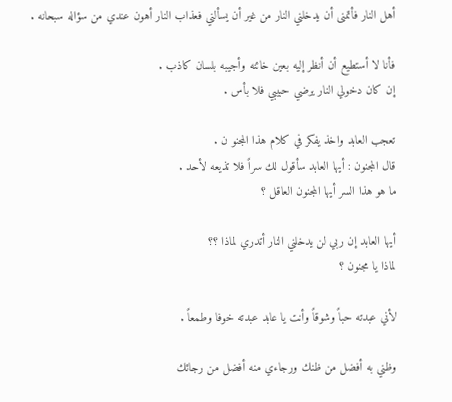أهل النار فأتمنى أن يدخلني النار من غير أن يسألني فعذاب النار أهون عندي من سؤاله سبحانه .

فأنا لا أستطيع أن أنظر إليه بعين خائنه وأجيبه بلسان كاذب .
إن كان دخولي النار يرضي حبيبي فلا بأس .

تعجب العابد واخذ يفكر في كلام هذا المجنو ن .
قال المجنون : أيها العابد سأقول لك سراً فلا تذيعه لأحد .
ما هو هذا السر أيها المجنون العاقل ؟

أيها العابد إن ربي لن يدخلني النار أتدري لماذا ؟؟
لماذا يا مجنون ؟

لأني عبدته حباً وشوقاً وأنت يا عابد عبدته خوفا وطمعاً .

وظني به أفضل من ظنك ورجاءي منه أفضل من رجائك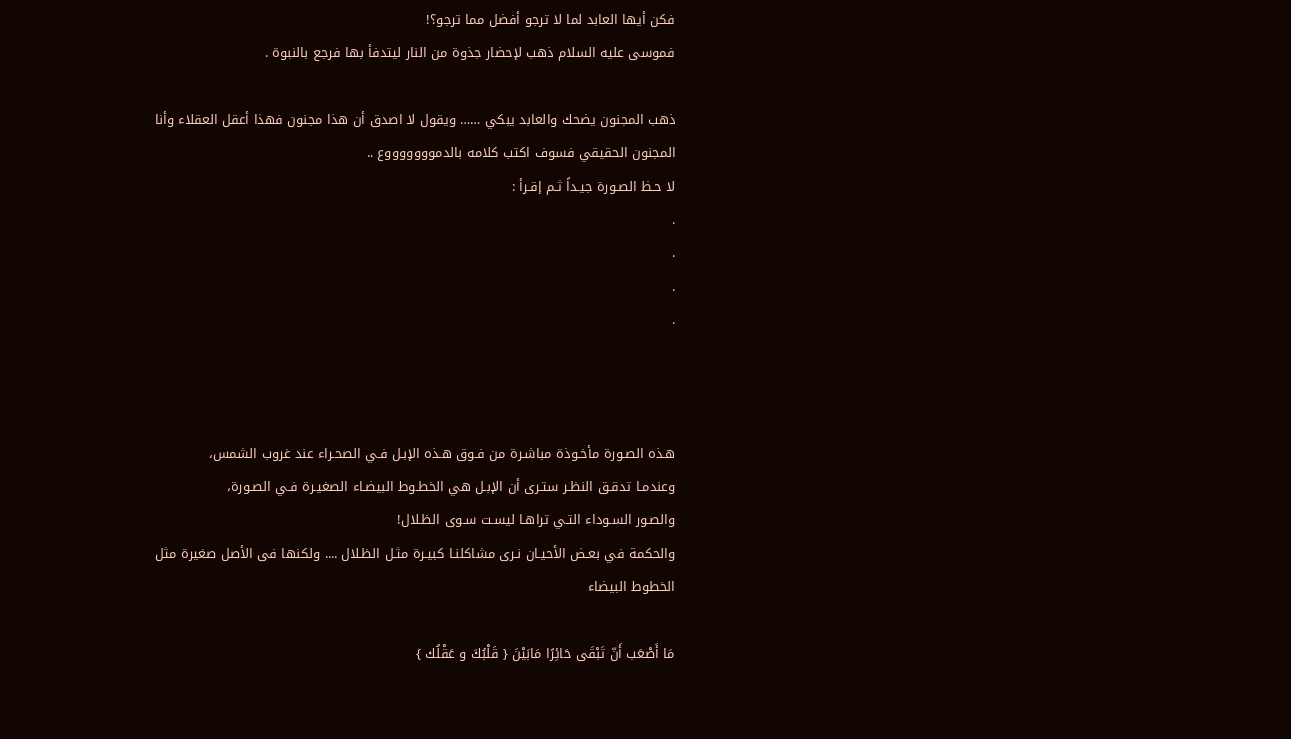فكن أيها العابد لما لا ترجو أفضل مما ترجو؟!
فموسى عليه السلام ذهب لإحضار جذوة من النار ليتدفأ بها فرجع بالنبوة .

ذهب المجنون يضحك والعابد يبكي …… ويقول لا اصدق أن هذا مجنون فهذا أعقل العقلاء وأنا المجنون الحقيقي فسوف اكتب كلامه بالدموووووووع ..
لا حـظ الصـورة جيـداً ثـم إقـرأ :
.
.
.
.



هـذه الصـورة مأخـوذة مباشـرة من فـوق هـذه الإبـل فـي الصحـراء عند غروب الشمس،
وعندمـا تدقـق النظـر ستـرى أن الإبـل هي الخطـوط البيضـاء الصغيـرة فـي الصـورة،
والصـور السـوداء التـي تراهـا ليسـت سـوى الظـلال!
والحكمة في بعـض الأحيـان نـرى مشاكلنـا كبيـرة مثـل الظـلال .... ولكنها فى الأصل صغيرة مثل الخطوط البيضاء

مَا أَصْعَب أَنّ تَبْقَى حَائِرًا مَابَيْنَ { قَلْبُكَ و عَقْلُك }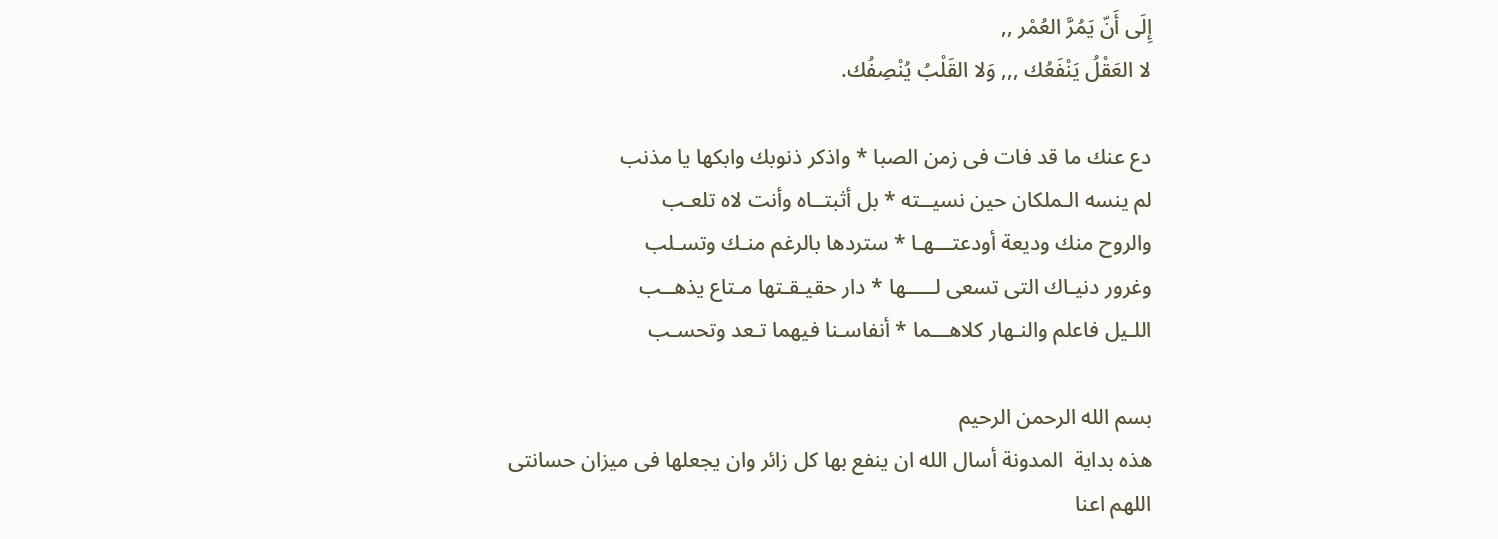إِلَى أَنّ يَمُرَّ العُمْر ,,
لا العَقْلُ يَنْفَعُك ,,, وَلا القَلْبُ يُنْصِفُك.

دع عنك ما قد فات فى زمن الصبا * واذكر ذنوبك وابكها يا مذنب
لم ينسه الـملكان حين نسيــته * بل أثبتــاه وأنت لاه تلعـب
والروح منك وديعة أودعتـــهـا * ستردها بالرغم منـك وتسـلب
وغرور دنيـاك التى تسعى لـــــها * دار حقيـقـتها مـتاع يذهــب
اللـيل فاعلم والنـهار كلاهـــما * أنفاسـنا فيهما تـعد وتحسـب

بسم الله الرحمن الرحيم
هذه بداية  المدونة أسال الله ان ينفع بها كل زائر وان يجعلها فى ميزان حسانتى
اللهم اعنا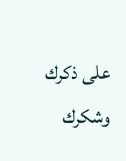على ذكرك وشكرك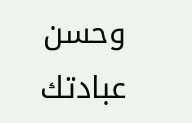وحسن عبادتك